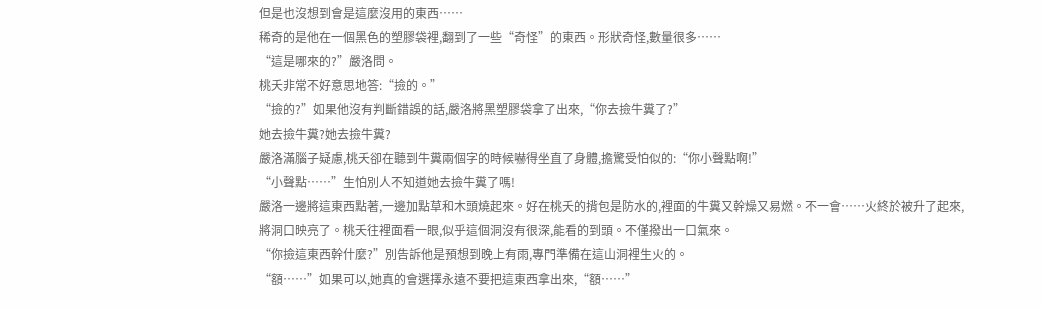但是也沒想到會是這麼沒用的東西……
稀奇的是他在一個黑色的塑膠袋裡,翻到了一些“奇怪”的東西。形狀奇怪,數量很多……
“這是哪來的?”嚴洛問。
桃夭非常不好意思地答:“撿的。”
“撿的?”如果他沒有判斷錯誤的話,嚴洛將黑塑膠袋拿了出來,“你去撿牛糞了?”
她去撿牛糞?她去撿牛糞?
嚴洛滿腦子疑慮,桃夭卻在聽到牛糞兩個字的時候嚇得坐直了身體,擔驚受怕似的:“你小聲點啊!”
“小聲點……”生怕別人不知道她去撿牛糞了嗎!
嚴洛一邊將這東西點著,一邊加點草和木頭燒起來。好在桃夭的揹包是防水的,裡面的牛糞又幹燥又易燃。不一會……火終於被升了起來,將洞口映亮了。桃夭往裡面看一眼,似乎這個洞沒有很深,能看的到頭。不僅撥出一口氣來。
“你撿這東西幹什麼?”別告訴他是預想到晚上有雨,專門準備在這山洞裡生火的。
“額……”如果可以,她真的會選擇永遠不要把這東西拿出來,“額……”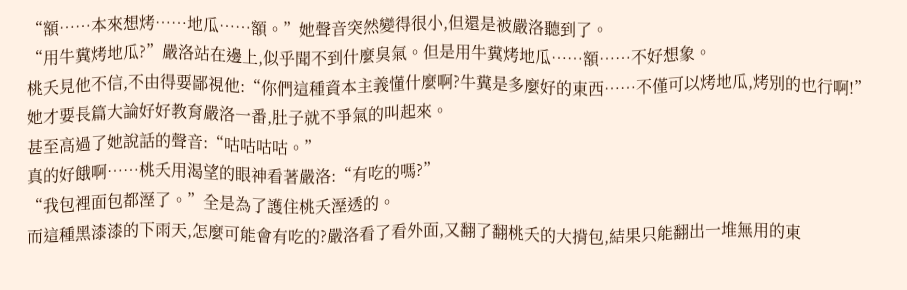“額……本來想烤……地瓜……額。”她聲音突然變得很小,但還是被嚴洛聽到了。
“用牛糞烤地瓜?”嚴洛站在邊上,似乎聞不到什麼臭氣。但是用牛糞烤地瓜……額……不好想象。
桃夭見他不信,不由得要鄙視他:“你們這種資本主義懂什麼啊?牛糞是多麼好的東西……不僅可以烤地瓜,烤別的也行啊!”她才要長篇大論好好教育嚴洛一番,肚子就不爭氣的叫起來。
甚至高過了她說話的聲音:“咕咕咕咕。”
真的好餓啊……桃夭用渴望的眼神看著嚴洛:“有吃的嗎?”
“我包裡面包都溼了。”全是為了護住桃夭溼透的。
而這種黑漆漆的下雨天,怎麼可能會有吃的?嚴洛看了看外面,又翻了翻桃夭的大揹包,結果只能翻出一堆無用的東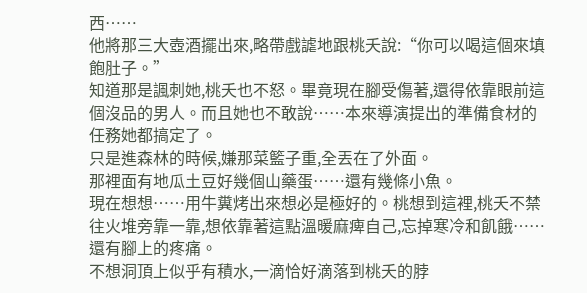西……
他將那三大壺酒擺出來,略帶戲謔地跟桃夭說:“你可以喝這個來填飽肚子。”
知道那是諷刺她,桃夭也不怒。畢竟現在腳受傷著,還得依靠眼前這個沒品的男人。而且她也不敢說……本來導演提出的準備食材的任務她都搞定了。
只是進森林的時候,嫌那菜籃子重,全丟在了外面。
那裡面有地瓜土豆好幾個山藥蛋……還有幾條小魚。
現在想想……用牛糞烤出來想必是極好的。桃想到這裡,桃夭不禁往火堆旁靠一靠,想依靠著這點溫暖麻痺自己,忘掉寒冷和飢餓……還有腳上的疼痛。
不想洞頂上似乎有積水,一滴恰好滴落到桃夭的脖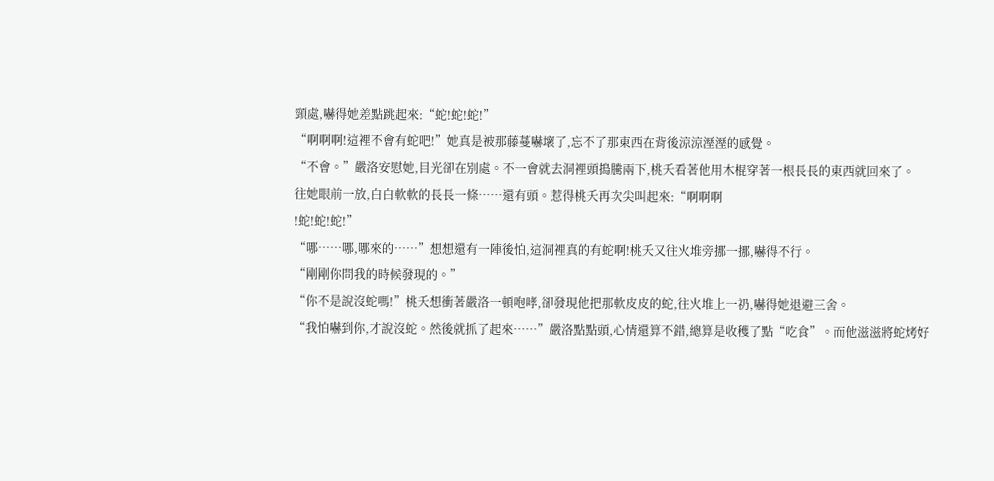頸處,嚇得她差點跳起來:“蛇!蛇!蛇!”
“啊啊啊!這裡不會有蛇吧!”她真是被那藤蔓嚇壞了,忘不了那東西在背後涼涼溼溼的感覺。
“不會。”嚴洛安慰她,目光卻在別處。不一會就去洞裡頭搗騰兩下,桃夭看著他用木棍穿著一根長長的東西就回來了。
往她眼前一放,白白軟軟的長長一條……還有頭。惹得桃夭再次尖叫起來:“啊啊啊
!蛇!蛇!蛇!”
“哪……哪,哪來的……”想想還有一陣後怕,這洞裡真的有蛇啊!桃夭又往火堆旁挪一挪,嚇得不行。
“剛剛你問我的時候發現的。”
“你不是說沒蛇嗎!”桃夭想衝著嚴洛一頓咆哮,卻發現他把那軟皮皮的蛇,往火堆上一礽,嚇得她退避三舍。
“我怕嚇到你,才說沒蛇。然後就抓了起來……”嚴洛點點頭,心情還算不錯,總算是收穫了點“吃食”。而他滋滋將蛇烤好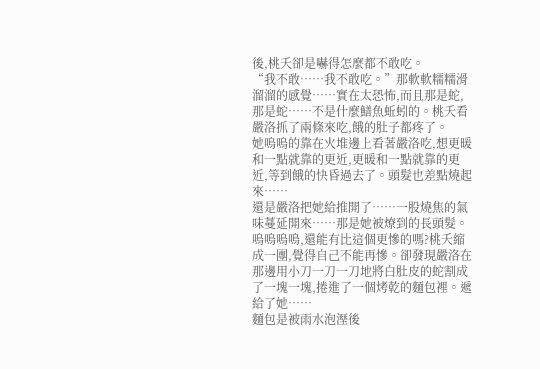後,桃夭卻是嚇得怎麼都不敢吃。
“我不敢……我不敢吃。”那軟軟糯糯滑溜溜的感覺……實在太恐怖,而且那是蛇,那是蛇……不是什麼鱔魚蚯蚓的。桃夭看嚴洛抓了兩條來吃,餓的肚子都疼了。
她嗚嗚的靠在火堆邊上看著嚴洛吃,想更暖和一點就靠的更近,更暖和一點就靠的更近,等到餓的快昏過去了。頭髮也差點燒起來……
還是嚴洛把她給推開了……一股燒焦的氣味蔓延開來……那是她被燎到的長頭髮。
嗚嗚嗚嗚,還能有比這個更慘的嗎?桃夭縮成一團,覺得自己不能再慘。卻發現嚴洛在那邊用小刀一刀一刀地將白肚皮的蛇割成了一塊一塊,捲進了一個烤乾的麵包裡。遞給了她……
麵包是被雨水泡溼後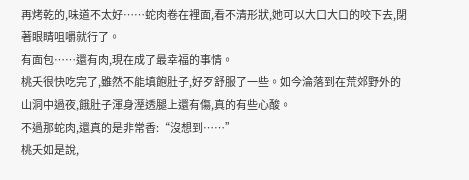再烤乾的,味道不太好……蛇肉卷在裡面,看不清形狀,她可以大口大口的咬下去,閉著眼睛咀嚼就行了。
有面包……還有肉,現在成了最幸福的事情。
桃夭很快吃完了,雖然不能填飽肚子,好歹舒服了一些。如今淪落到在荒郊野外的山洞中過夜,餓肚子渾身溼透腿上還有傷,真的有些心酸。
不過那蛇肉,還真的是非常香:“沒想到……”
桃夭如是說,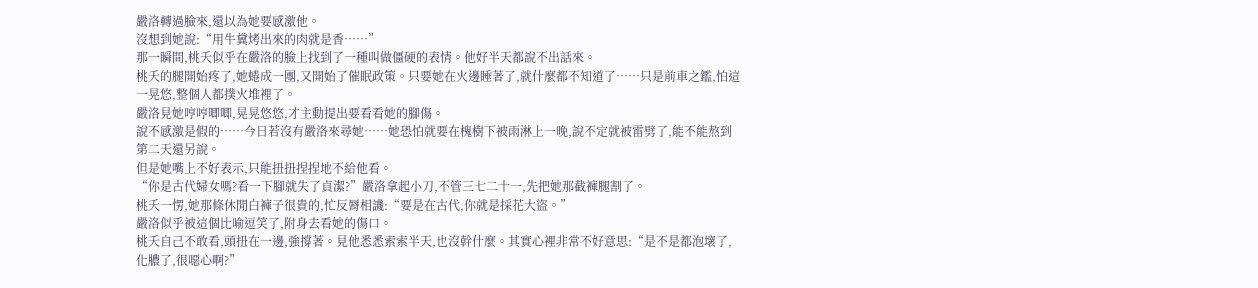嚴洛轉過臉來,還以為她要感激他。
沒想到她說:“用牛糞烤出來的肉就是香……”
那一瞬間,桃夭似乎在嚴洛的臉上找到了一種叫做僵硬的表情。他好半天都說不出話來。
桃夭的腿開始疼了,她蜷成一團,又開始了催眠政策。只要她在火邊睡著了,就什麼都不知道了……只是前車之鑑,怕這一晃悠,整個人都撲火堆裡了。
嚴洛見她哼哼唧唧,晃晃悠悠,才主動提出要看看她的腳傷。
說不感激是假的……今日若沒有嚴洛來尋她……她恐怕就要在槐樹下被雨淋上一晚,說不定就被雷劈了,能不能熬到第二天還另說。
但是她嘴上不好表示,只能扭扭捏捏地不給他看。
“你是古代婦女嗎?看一下腳就失了貞潔?”嚴洛拿起小刀,不管三七二十一,先把她那截褲腿割了。
桃夭一愣,她那條休閒白褲子很貴的,忙反脣相譏:“要是在古代,你就是採花大盜。”
嚴洛似乎被這個比喻逗笑了,附身去看她的傷口。
桃夭自己不敢看,頭扭在一邊,強撐著。見他悉悉索索半天,也沒幹什麼。其實心裡非常不好意思:“是不是都泡壞了,化膿了,很噁心啊?”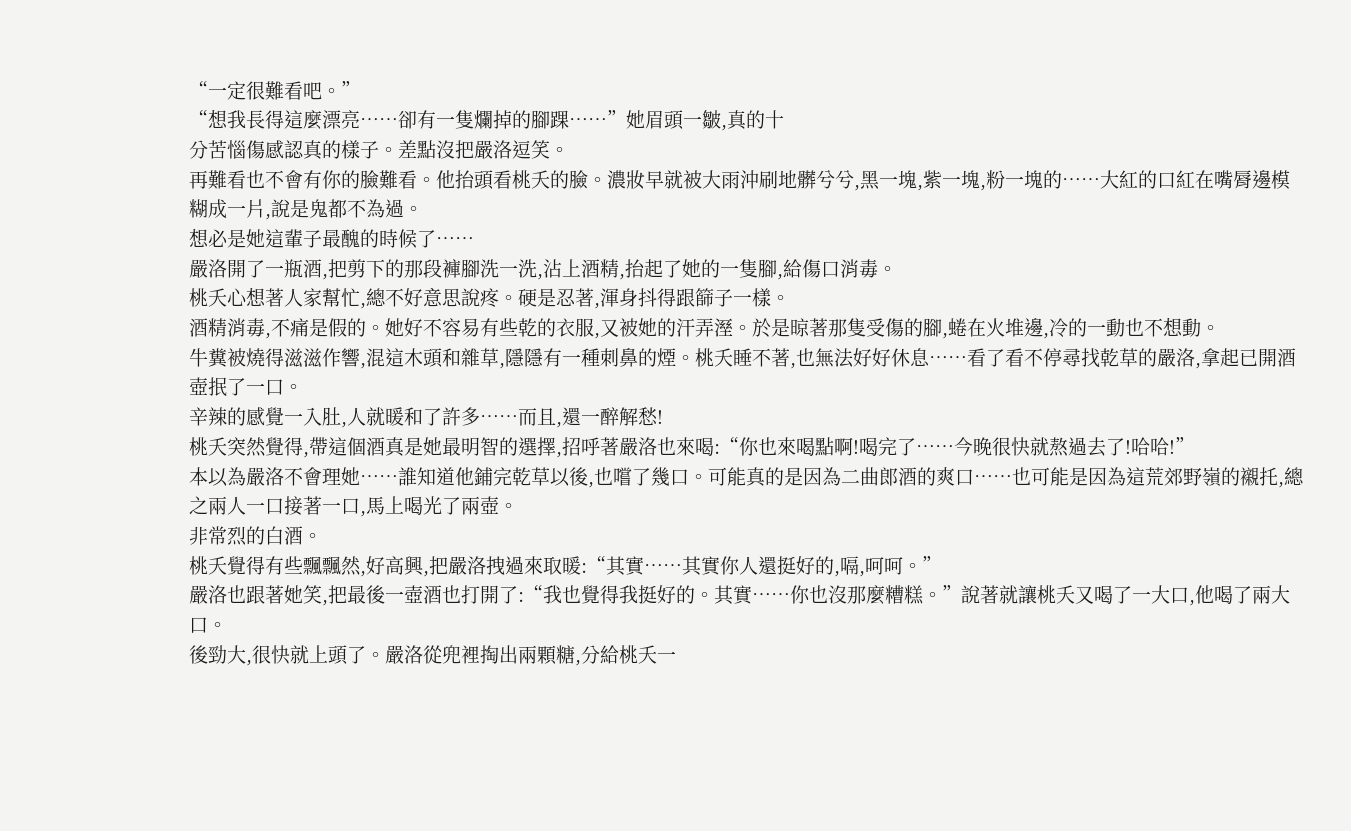“一定很難看吧。”
“想我長得這麼漂亮……卻有一隻爛掉的腳踝……”她眉頭一皺,真的十
分苦惱傷感認真的樣子。差點沒把嚴洛逗笑。
再難看也不會有你的臉難看。他抬頭看桃夭的臉。濃妝早就被大雨沖刷地髒兮兮,黑一塊,紫一塊,粉一塊的……大紅的口紅在嘴脣邊模糊成一片,說是鬼都不為過。
想必是她這輩子最醜的時候了……
嚴洛開了一瓶酒,把剪下的那段褲腳洗一洗,沾上酒精,抬起了她的一隻腳,給傷口消毒。
桃夭心想著人家幫忙,總不好意思說疼。硬是忍著,渾身抖得跟篩子一樣。
酒精消毒,不痛是假的。她好不容易有些乾的衣服,又被她的汗弄溼。於是晾著那隻受傷的腳,蜷在火堆邊,冷的一動也不想動。
牛糞被燒得滋滋作響,混這木頭和雜草,隱隱有一種刺鼻的煙。桃夭睡不著,也無法好好休息……看了看不停尋找乾草的嚴洛,拿起已開酒壺抿了一口。
辛辣的感覺一入肚,人就暖和了許多……而且,還一醉解愁!
桃夭突然覺得,帶這個酒真是她最明智的選擇,招呼著嚴洛也來喝:“你也來喝點啊!喝完了……今晚很快就熬過去了!哈哈!”
本以為嚴洛不會理她……誰知道他鋪完乾草以後,也嚐了幾口。可能真的是因為二曲郎酒的爽口……也可能是因為這荒郊野嶺的襯托,總之兩人一口接著一口,馬上喝光了兩壺。
非常烈的白酒。
桃夭覺得有些飄飄然,好高興,把嚴洛拽過來取暖:“其實……其實你人還挺好的,嗝,呵呵。”
嚴洛也跟著她笑,把最後一壺酒也打開了:“我也覺得我挺好的。其實……你也沒那麼糟糕。”說著就讓桃夭又喝了一大口,他喝了兩大口。
後勁大,很快就上頭了。嚴洛從兜裡掏出兩顆糖,分給桃夭一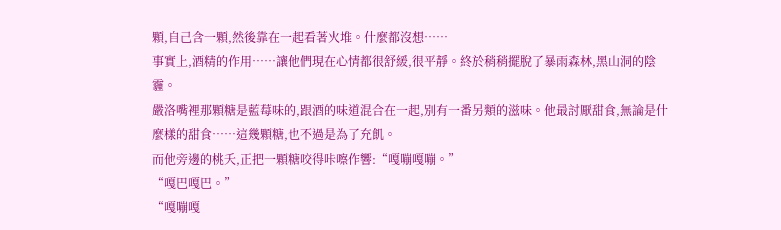顆,自己含一顆,然後靠在一起看著火堆。什麼都沒想……
事實上,酒精的作用……讓他們現在心情都很舒緩,很平靜。終於稍稍擺脫了暴雨森林,黑山洞的陰霾。
嚴洛嘴裡那顆糖是藍莓味的,跟酒的味道混合在一起,別有一番另類的滋味。他最討厭甜食,無論是什麼樣的甜食……這幾顆糖,也不過是為了充飢。
而他旁邊的桃夭,正把一顆糖咬得咔嚓作響:“嘎嘣嘎嘣。”
“嘎巴嘎巴。”
“嘎嘣嘎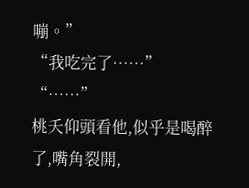嘣。”
“我吃完了……”
“……”
桃夭仰頭看他,似乎是喝醉了,嘴角裂開,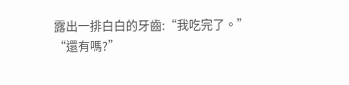露出一排白白的牙齒:“我吃完了。”
“還有嗎?”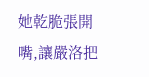她乾脆張開嘴,讓嚴洛把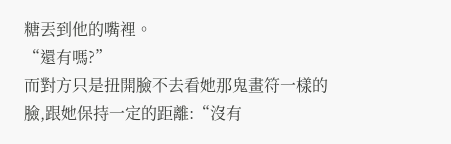糖丟到他的嘴裡。
“還有嗎?”
而對方只是扭開臉不去看她那鬼畫符一樣的臉,跟她保持一定的距離:“沒有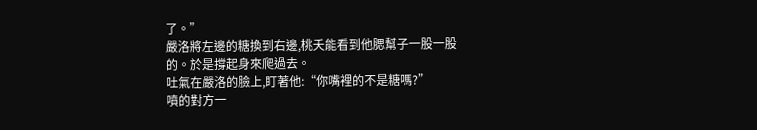了。”
嚴洛將左邊的糖換到右邊,桃夭能看到他腮幫子一股一股的。於是撐起身來爬過去。
吐氣在嚴洛的臉上,盯著他:“你嘴裡的不是糖嗎?”
噴的對方一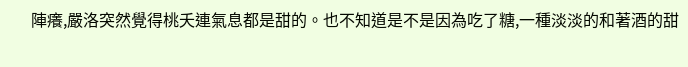陣癢,嚴洛突然覺得桃夭連氣息都是甜的。也不知道是不是因為吃了糖,一種淡淡的和著酒的甜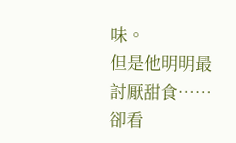味。
但是他明明最討厭甜食……卻看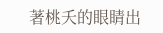著桃夭的眼睛出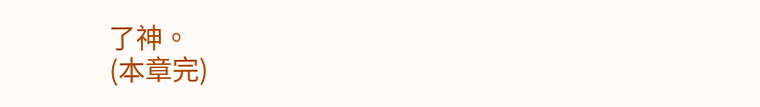了神。
(本章完)